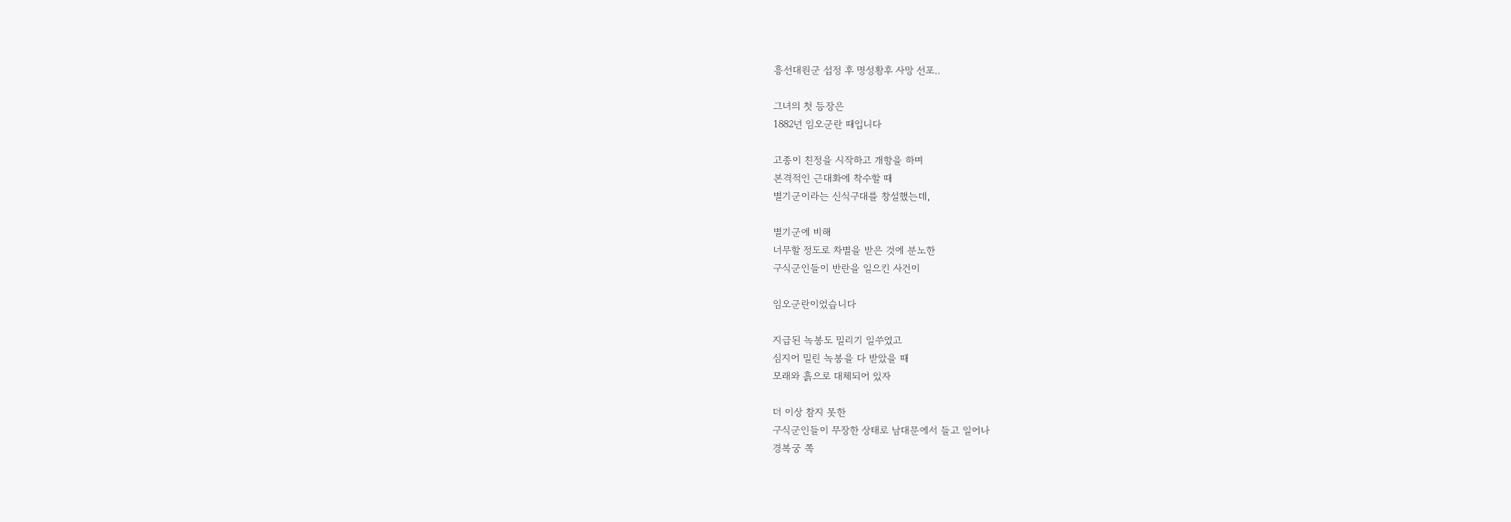흥선대원군 섭정 후 명성황후 사망 선포..

그녀의 첫 등장은
1882년 임오군란 때입니다

고종이 친정을 시작하고 개항을 하며
본격적인 근대화에 착수할 때
별기군이라는 신식구대를 창설했는데,

별기군에 비해
너무할 정도로 차별을 받은 것에 분노한
구식군인들이 반란을 일으킨 사건이

임오군란이었습니다

지급된 녹봉도 밀리기 일쑤였고
심지어 밀린 녹봉을 다 받았을 때
모래와 흙으로 대체되어 있자

더 이상 참지 못한
구식군인들이 무장한 상태로 남대문에서 들고 일어나
경복궁 쪽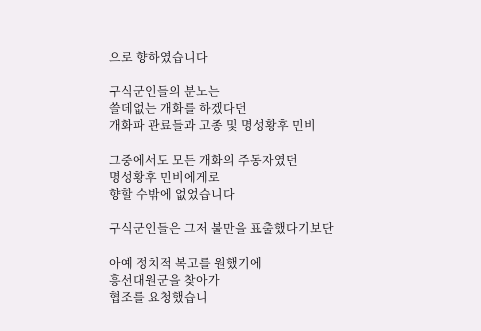으로 향하였습니다

구식군인들의 분노는
쓸데없는 개화를 하겠다던
개화파 관료들과 고종 및 명성황후 민비

그중에서도 모든 개화의 주동자였던
명성황후 민비에게로
향할 수밖에 없었습니다

구식군인들은 그저 불만을 표출했다기보단

아예 정치적 복고를 원했기에
흥선대원군을 찾아가
협조를 요청했습니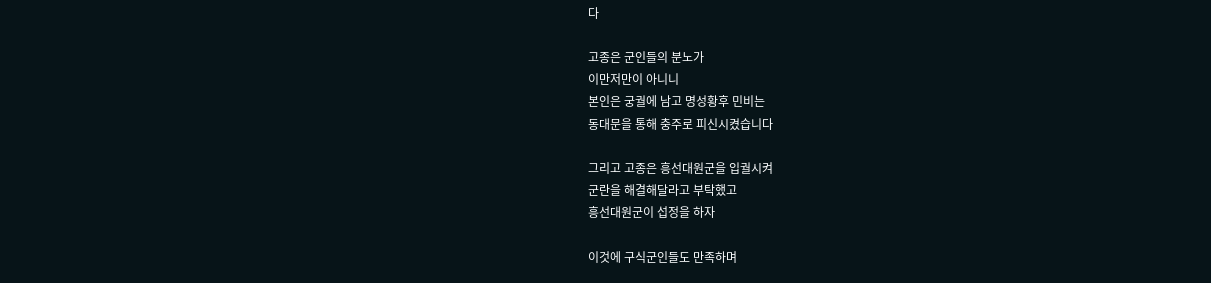다

고종은 군인들의 분노가
이만저만이 아니니
본인은 궁궐에 남고 명성황후 민비는
동대문을 통해 충주로 피신시켰습니다

그리고 고종은 흥선대원군을 입궐시켜
군란을 해결해달라고 부탁했고
흥선대원군이 섭정을 하자

이것에 구식군인들도 만족하며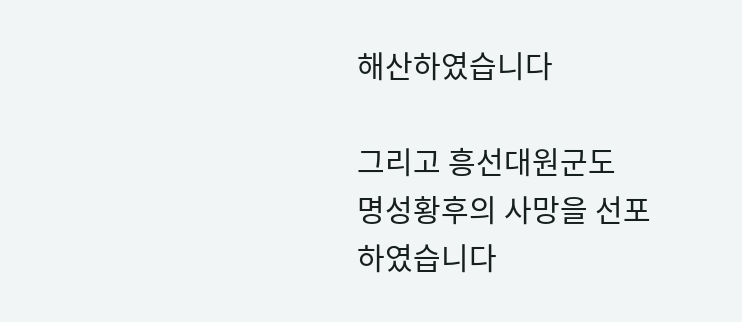해산하였습니다

그리고 흥선대원군도
명성황후의 사망을 선포하였습니다